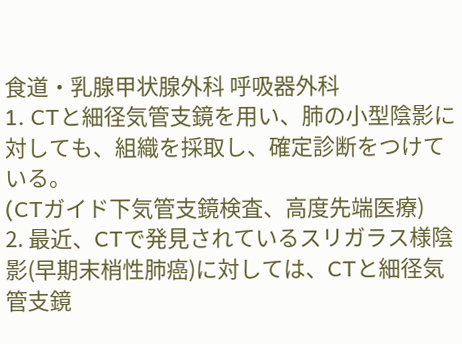食道・乳腺甲状腺外科 呼吸器外科
1. CTと細径気管支鏡を用い、肺の小型陰影に対しても、組織を採取し、確定診断をつけている。
(CTガイド下気管支鏡検査、高度先端医療)
2. 最近、CTで発見されているスリガラス様陰影(早期末梢性肺癌)に対しては、CTと細径気管支鏡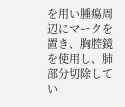を用い腫瘍周辺にマークを置き、胸腔鏡を使用し、肺部分切除してい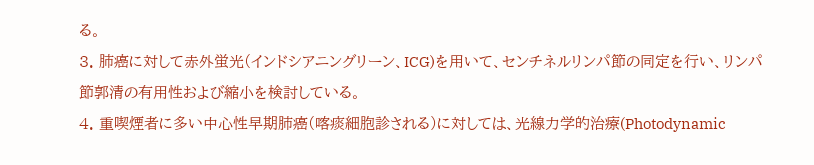る。
3. 肺癌に対して赤外蛍光(インドシアニングリーン、ICG)を用いて、センチネルリンパ節の同定を行い、リンパ節郭清の有用性および縮小を検討している。
4. 重喫煙者に多い中心性早期肺癌(喀痰細胞診される)に対しては、光線力学的治療(Photodynamic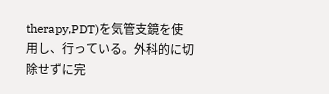therapy,PDT)を気管支鏡を使用し、行っている。外科的に切除せずに完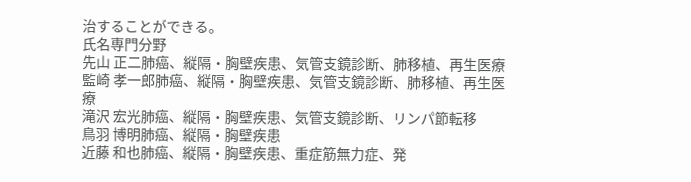治することができる。
氏名専門分野
先山 正二肺癌、縦隔・胸壁疾患、気管支鏡診断、肺移植、再生医療
監崎 孝一郎肺癌、縦隔・胸壁疾患、気管支鏡診断、肺移植、再生医療
滝沢 宏光肺癌、縦隔・胸壁疾患、気管支鏡診断、リンパ節転移
鳥羽 博明肺癌、縦隔・胸壁疾患
近藤 和也肺癌、縦隔・胸壁疾患、重症筋無力症、発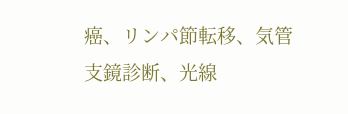癌、リンパ節転移、気管支鏡診断、光線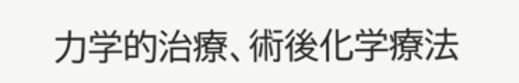力学的治療、術後化学療法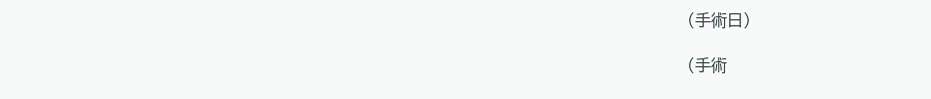(手術日)

(手術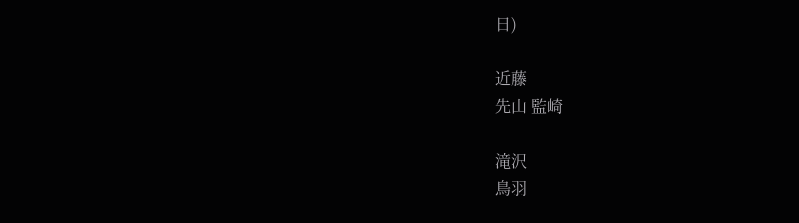日)

近藤
先山 監崎

滝沢
鳥羽